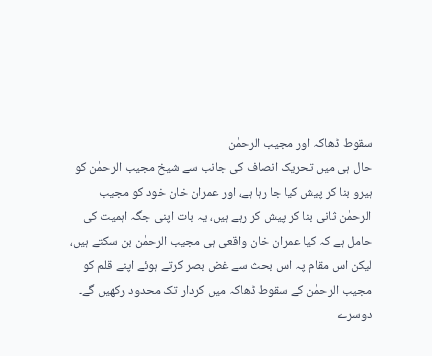سقوط ڈھاکہ اور مجیب الرحمٰن
حال ہی میں تحریک انصاف کی جانب سے شیخ مجیب الرحمٰن کو ہیرو بنا کر پیش کیا جا رہا ہے، اور عمران خان خود کو مجیب الرحمٰن ثانی بنا کر پیش کر رہے ہیں، یہ بات اپنی جگہ اہمیت کی حامل ہے کہ کیا عمران خان واقعی ہی مجیب الرحمٰن بن سکتے ہیں، لیکن اس مقام پہ اس بحث سے غض بصر کرتے ہوئے اپنے قلم کو مجیب الرحمٰن کے سقوط ڈھاکہ میں کردار تک محدود رکھیں گے۔ دوسرے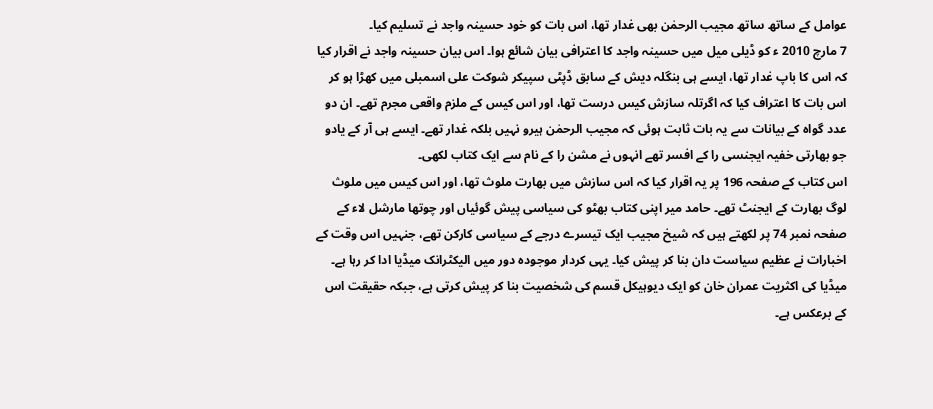عوامل کے ساتھ ساتھ مجیب الرحمٰن بھی غدار تھا، اس بات کو خود حسینہ واجد نے تسلیم کیا۔
7 مارچ 2010 ء کو ڈیلی میل میں حسینہ واجد کا اعترافی بیان شائع ہوا۔ اس بیان حسینہ واجد نے اقرار کیا کہ اس کا باپ غدار تھا، ایسے ہی بنگلہ دیش کے سابق ڈپٹی سپیکر شوکت علی اسمبلی میں کھڑا ہو کر اس بات کا اعتراف کیا کہ اگرتلہ سازش کیس درست تھا، اور اس کیس کے ملزم واقعی مجرم تھے۔ ان دو عدد گواہ کے بیانات سے یہ بات ثابت ہوئی کہ مجیب الرحمٰن ہیرو نہیں بلکہ غدار تھے۔ ایسے ہی آر کے یادو جو بھارتی خفیہ ایجنسی را کے افسر تھے انہوں نے مشن را کے نام سے ایک کتاب لکھی۔
اس کتاب کے صفحہ 196 پر یہ اقرار کیا کہ اس سازش میں بھارت ملوث تھا، اور اس کیس میں ملوث لوگ بھارت کے ایجنٹ تھے۔ حامد میر اپنی کتاب بھٹو کی سیاسی پیش گوئیاں اور چوتھا مارشل لاء کے صفحہ نمبر 74 پر لکھتے ہیں کہ شیخ مجیب ایک تیسرے درجے کے سیاسی کارکن تھے، جنہیں اس وقت کے اخبارات نے عظیم سیاست دان بنا کر پیش کیا۔ یہی کردار موجودہ دور میں الیکٹرانک میڈیا ادا کر رہا ہے۔ میڈیا کی اکثریت عمران خان کو ایک دیوہیکل قسم کی شخصیت بنا کر پیش کرتی ہے، جبکہ حقیقت اس کے برعکس ہے۔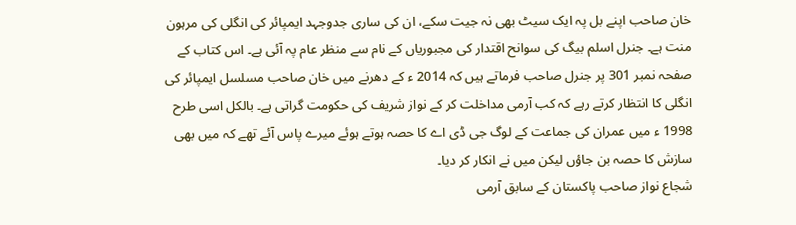خان صاحب اپنے بل پہ ایک سیٹ بھی نہ جیت سکے، ان کی ساری جدوجہد ایمپائر کی انگلی کی مرہون منت ہے۔ جنرل اسلم بیگ کی سوانح اقتدار کی مجبوریاں کے نام سے منظر عام پہ آئی ہے۔ اس کتاب کے صفحہ نمبر 301 پر جنرل صاحب فرماتے ہیں کہ 2014 ء کے دھرنے میں خان صاحب مسلسل ایمپائر کی انگلی کا انتظار کرتے رہے کہ کب آرمی مداخلت کر کے نواز شریف کی حکومت گراتی ہے۔ بالکل اسی طرح 1998 ء میں عمران کی جماعت کے لوگ جی ڈی اے کا حصہ ہوتے ہوئے میرے پاس آئے تھے کہ میں بھی سازش کا حصہ بن جاؤں لیکن میں نے انکار کر دیا۔
شجاع نواز صاحب پاکستان کے سابق آرمی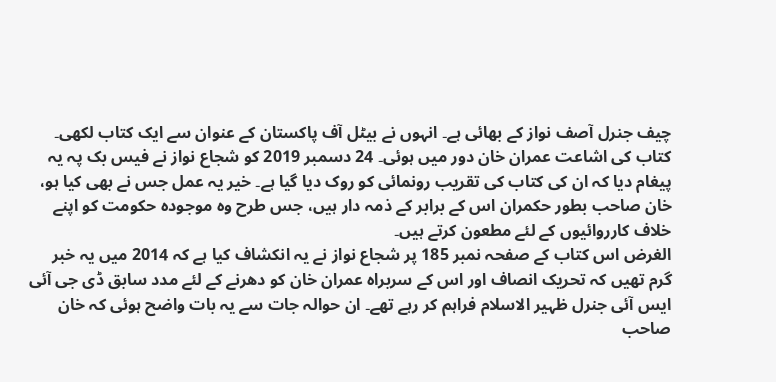چیف جنرل آصف نواز کے بھائی ہے۔ انہوں نے بیٹل آف پاکستان کے عنوان سے ایک کتاب لکھی۔ کتاب کی اشاعت عمران خان دور میں ہوئی۔ 24 دسمبر 2019 کو شجاع نواز نے فیس بک پہ یہ پیغام دیا کہ ان کی کتاب کی تقریب رونمائی کو روک دیا گیا ہے۔ خیر یہ عمل جس نے بھی کیا ہو، خان صاحب بطور حکمران اس کے برابر کے ذمہ دار ہیں، جس طرح وہ موجودہ حکومت کو اپنے خلاف کارروائیوں کے لئے مطعون کرتے ہیں۔
الغرض اس کتاب کے صفحہ نمبر 185 پر شجاع نواز نے یہ انکشاف کیا ہے کہ 2014 میں یہ خبر گرم تھیں کہ تحریک انصاف اور اس کے سربراہ عمران خان کو دھرنے کے لئے مدد سابق ڈی جی آئی ایس آئی جنرل ظہیر الاسلام فراہم کر رہے تھے۔ ان حوالہ جات سے یہ بات واضح ہوئی کہ خان صاحب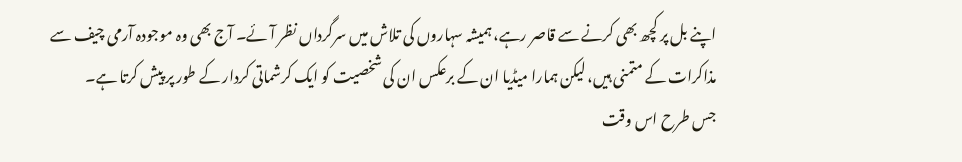اپنے بل پر کچھ بھی کرنے سے قاصر رہے، ہمیشہ سہاروں کی تلاش میں سرگرداں نظر آئے۔ آج بھی وہ موجودہ آرمی چیف سے مذاکرات کے متمنی ہیں، لیکن ہمارا میڈیا ان کے برعکس ان کی شخصیت کو ایک کرشماتی کردار کے طور پر پیش کرتا ہے۔
جس طرح اس وقت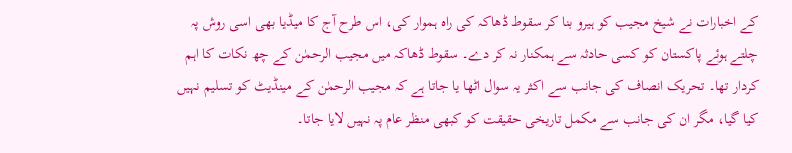کے اخبارات نے شیخ مجیب کو ہیرو بنا کر سقوط ڈھاکہ کی راہ ہموار کی، اس طرح آج کا میڈیا بھی اسی روش پہ چلتے ہوئے پاکستان کو کسی حادثہ سے ہمکنار نہ کر دے۔ سقوط ڈھاکہ میں مجیب الرحمٰن کے چھ نکات کا اہم کردار تھا۔ تحریک انصاف کی جانب سے اکثر یہ سوال اٹھا یا جاتا ہے کہ مجیب الرحمٰن کے مینڈیٹ کو تسلیم نہیں کیا گیا، مگر ان کی جانب سے مکمل تاریخی حقیقت کو کبھی منظر عام پہ نہیں لایا جاتا۔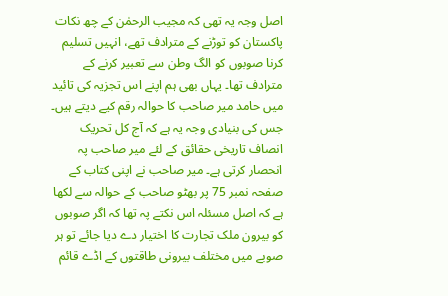اصل وجہ یہ تھی کہ مجیب الرحمٰن کے چھ نکات پاکستان کو توڑنے کے مترادف تھے، انہیں تسلیم کرنا صوبوں کو الگ وطن سے تعبیر کرنے کے مترادف تھا۔ یہاں بھی ہم اپنے اس تجزیہ کی تائید میں حامد میر صاحب کا حوالہ رقم کیے دیتے ہیں۔ جس کی بنیادی وجہ یہ ہے کہ آج کل تحریک انصاف تاریخی حقائق کے لئے میر صاحب پہ انحصار کرتی ہے۔ میر صاحب نے اپنی کتاب کے صفحہ نمبر 75 پر بھٹو صاحب کے حوالہ سے لکھا ہے کہ اصل مسئلہ اس نکتے پہ تھا کہ اگر صوبوں کو بیرون ملک تجارت کا اختیار دے دیا جائے تو ہر صوبے میں مختلف بیرونی طاقتوں کے اڈے قائم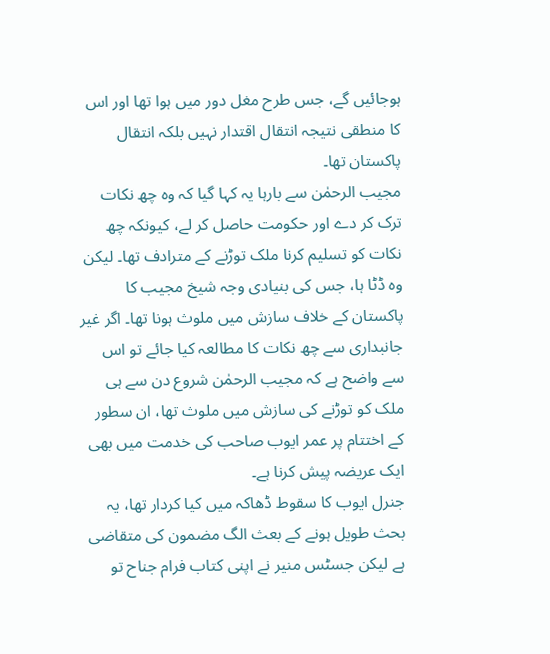ہوجائیں گے، جس طرح مغل دور میں ہوا تھا اور اس کا منطقی نتیجہ انتقال اقتدار نہیں بلکہ انتقال پاکستان تھا۔
مجیب الرحمٰن سے بارہا یہ کہا گیا کہ وہ چھ نکات ترک کر دے اور حکومت حاصل کر لے، کیونکہ چھ نکات کو تسلیم کرنا ملک توڑنے کے مترادف تھا۔ لیکن وہ ڈٹا ہا، جس کی بنیادی وجہ شیخ مجیب کا پاکستان کے خلاف سازش میں ملوث ہونا تھا۔ اگر غیر جانبداری سے چھ نکات کا مطالعہ کیا جائے تو اس سے واضح ہے کہ مجیب الرحمٰن شروع دن سے ہی ملک کو توڑنے کی سازش میں ملوث تھا، ان سطور کے اختتام پر عمر ایوب صاحب کی خدمت میں بھی ایک عریضہ پیش کرنا ہے۔
جنرل ایوب کا سقوط ڈھاکہ میں کیا کردار تھا، یہ بحث طویل ہونے کے بعث الگ مضمون کی متقاضی ہے لیکن جسٹس منیر نے اپنی کتاب فرام جناح تو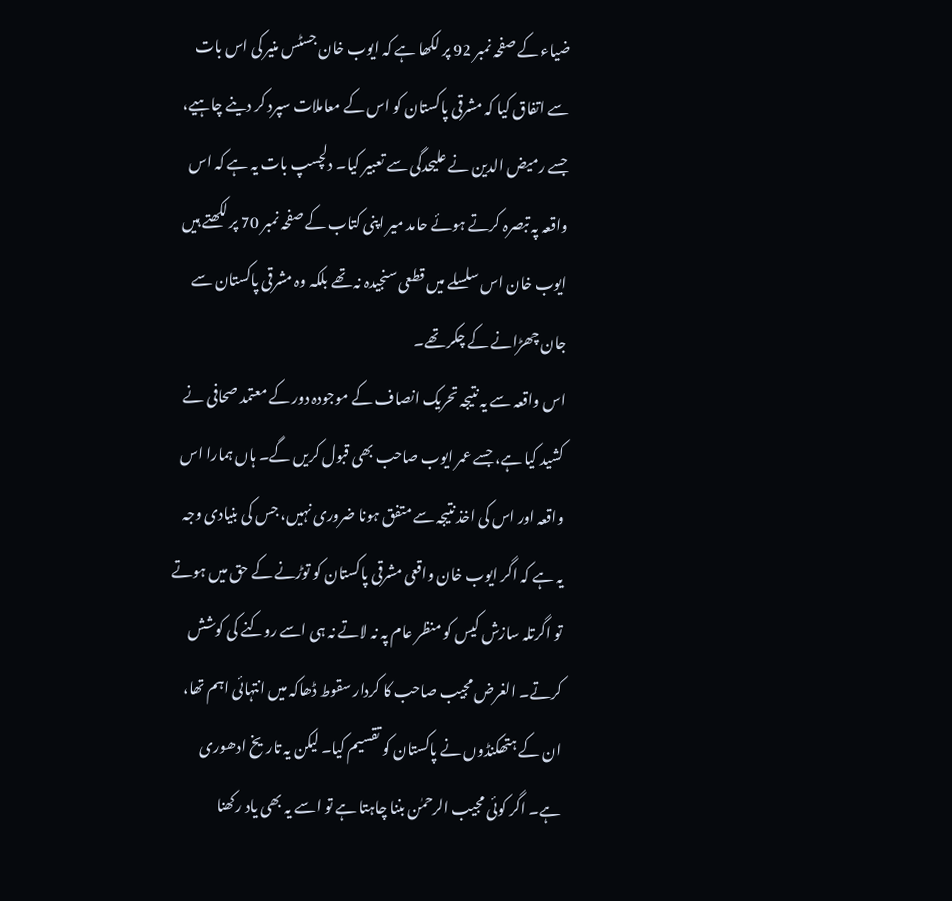ضیاء کے صفحہ نمبر 92 پر لکھا ہے کہ ایوب خان جسٹس منیر کی اس بات سے اتفاق کیا کہ مشرقی پاکستان کو اس کے معاملات سپرد کر دینے چاہیے، جسے رمیض الدین نے علیحدگی سے تعبیر کیا۔ دلچسپ بات یہ ہے کہ اس واقعہ پہ تبصرہ کرتے ہوئے حامد میر اپنی کتاب کے صفحہ نمبر 70 پر لکھتے ہیں ایوب خان اس سلسلے میں قطعی سنجیدہ نہ تھے بلکہ وہ مشرقی پاکستان سے جان چھڑانے کے چکر تھے۔
اس واقعہ سے یہ نتیجہ تحریک انصاف کے موجودہ دور کے معتمد صحافی نے کشید کیا ہے، جسے عمر ایوب صاحب بھی قبول کریں گے۔ ہاں ہمارا اس واقعہ اور اس کی اخذ نتیجہ سے متفق ہونا ضروری نہیں، جس کی بنیادی وجہ یہ ہے کہ اگر ایوب خان واقعی مشرقی پاکستان کو توڑنے کے حق میں ہوتے تو اگرتلہ سازش کیس کو منظر عام پہ نہ لاتے نہ ہی اسے روکنے کی کوشش کرتے۔ الغرض مجیب صاحب کا کردار سقوط ڈھاکہ میں انتہائی اہم تھا، ان کے ہتھکنڈوں نے پاکستان کو تقسیم کیا۔ لیکن یہ تاریخ ادھوری ہے۔ اگر کوئی مجیب الرحمٰن بننا چاہتا ہے تو اسے یہ بھی یاد رکھنا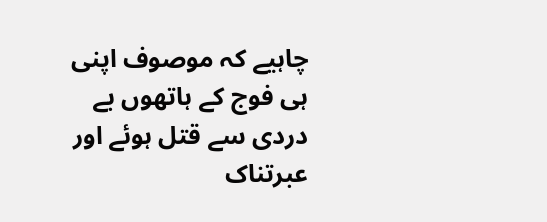چاہیے کہ موصوف اپنی ہی فوج کے ہاتھوں بے دردی سے قتل ہوئے اور عبرتناک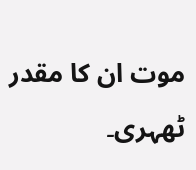موت ان کا مقدر ٹھہری۔